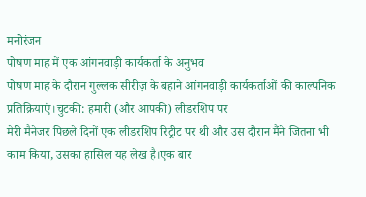मनोरंजन
पोषण माह में एक आंगनवाड़ी कार्यकर्ता के अनुभव
पोषण माह के दौरान गुल्लक सीरीज़ के बहाने आंगनवाड़ी कार्यकर्ताओं की काल्पनिक प्रतिक्रियाएं।चुटकी: हमारी (और आपकी) लीडरशिप पर
मेरी मैनेजर पिछले दिनों एक लीडरशिप रिट्रीट पर थी और उस दौरान मैंने जितना भी काम किया, उसका हासिल यह लेख है।एक बार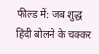फील्ड में: जब शुद्ध हिंदी बोलने के चक्कर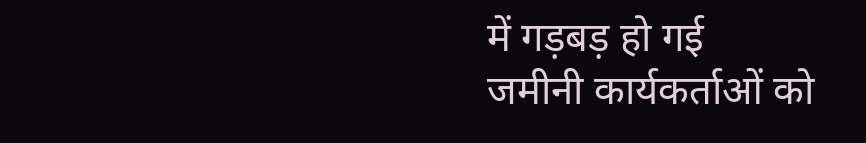में गड़बड़ हो गई
जमीनी कार्यकर्ताओं को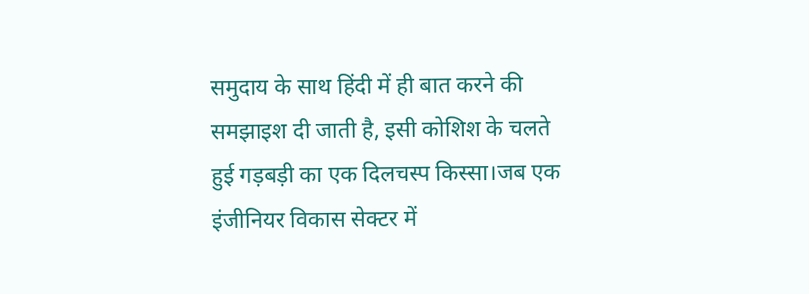समुदाय के साथ हिंदी में ही बात करने की समझाइश दी जाती है, इसी कोशिश के चलते हुई गड़बड़ी का एक दिलचस्प किस्सा।जब एक इंजीनियर विकास सेक्टर में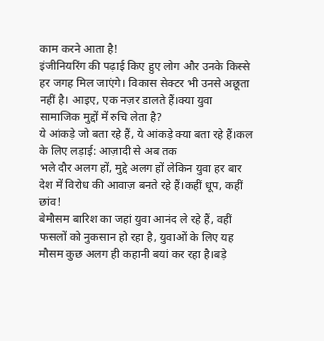काम करने आता है!
इंजीनियरिंग की पढ़ाई किए हुए लोग और उनके किस्से हर जगह मिल जाएंगे। विकास सेक्टर भी उनसे अछूता नहीं है। आइए, एक नज़र डालते हैं।क्या युवा सामाजिक मुद्दों में रुचि लेता है?
ये आंकड़े जो बता रहे हैं, ये आंकड़े क्या बता रहे हैं।कल के लिए लड़ाई: आज़ादी से अब तक
भले दौर अलग हों, मुद्दे अलग हों लेकिन युवा हर बार देश में विरोध की आवाज़ बनते रहे हैं।कहीं धूप, कहीं छांव!
बेमौसम बारिश का जहां युवा आनंद ले रहे हैं, वहीं फसलों को नुकसान हो रहा है, युवाओं के लिए यह मौसम कुछ अलग ही कहानी बयां कर रहा है।बड़े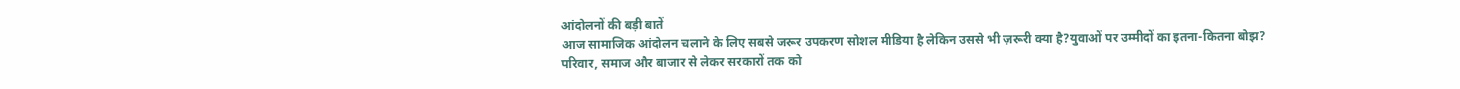आंदोलनों की बड़ी बातें
आज सामाजिक आंदोलन चलाने के लिए सबसे जरूर उपकरण सोशल मीडिया है लेकिन उससे भी ज़रूरी क्या है?युवाओं पर उम्मीदों का इतना-कितना बोझ?
परिवार, समाज और बाजार से लेकर सरकारों तक को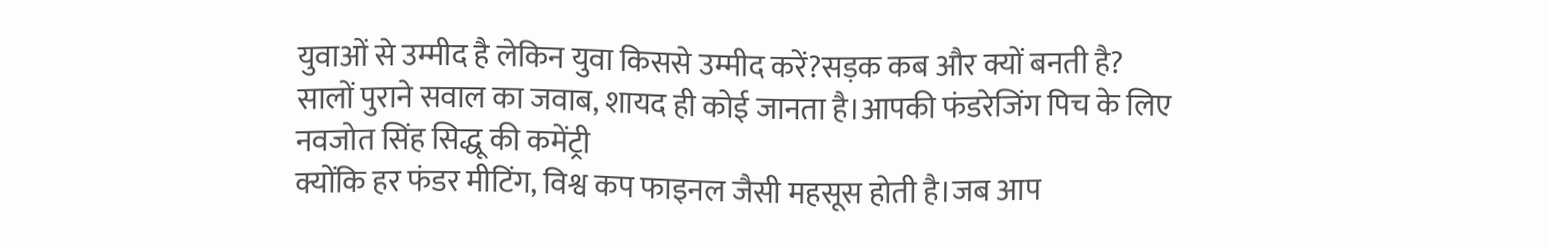युवाओं से उम्मीद है लेकिन युवा किससे उम्मीद करें?सड़क कब और क्यों बनती है?
सालों पुराने सवाल का जवाब, शायद ही कोई जानता है।आपकी फंडरेजिंग पिच के लिए नवजोत सिंह सिद्धू की कमेंट्री
क्योंकि हर फंडर मीटिंग, विश्व कप फाइनल जैसी महसूस होती है।जब आप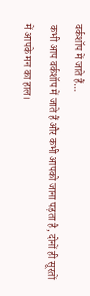वर्कशॉप में जाते हैं…
कभी आप वर्कशॉप में जाते हैं और कभी आपको जाना पड़ता है, दोनों ही सूरतों में आपके मन का हाल।